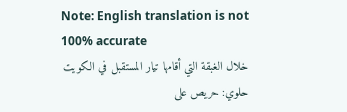Note: English translation is not 100% accurate
خلال الغبقة التي أقامها تيار المستقبل في الكويت
حلوي: حريص على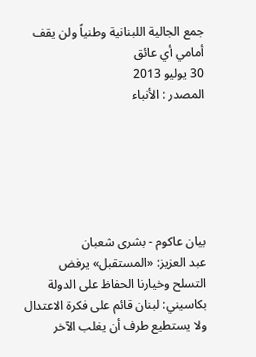جمع الجالية اللبنانية وطنياً ولن يقف أمامي أي عائق
30 يوليو 2013
المصدر : الأنباء






بيان عاكوم - بشرى شعبان
عبد العزيز: «المستقبل» يرفض التسلح وخيارنا الحفاظ على الدولة
بكاسيني: لبنان قائم على فكرة الاعتدال ولا يستطيع طرف أن يغلب الآخر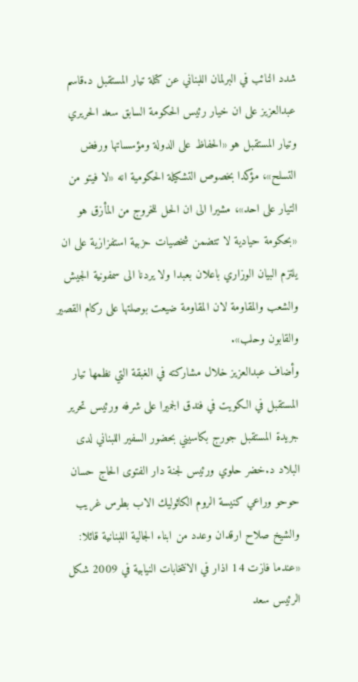شدد النائب في البرلمان اللبناني عن كتلة تيار المستقبل د.قاسم عبدالعزيز على ان خيار رئيس الحكومة السابق سعد الحريري وتيار المستقبل هو «الحفاظ على الدولة ومؤسساتها ورفض التسلح»، مؤكدا بخصوص التشكيلة الحكومية انه «لا فيتو من التيار على احد»، مشيرا الى ان الحل للخروج من المأزق هو «بحكومة حيادية لا تتضمن شخصيات حزبية استفزازية على ان يلتزم البيان الوزاري باعلان بعبدا ولا يردنا الى سمفونية الجيش والشعب والمقاومة لان المقاومة ضيعت بوصلتها على ركام القصير والقابون وحلب».
وأضاف عبدالعزيز خلال مشاركته في الغبقة التي نظمها تيار المستقبل في الكويت في فندق الجميرا على شرفه ورئيس تحرير جريدة المستقبل جورج بكاسيني بحضور السفير اللبناني لدى البلاد د.خضر حلوي ورئيس لجنة دار الفتوى الحاج حسان حوحو وراعي كنيسة الروم الكاثوليك الاب بطرس غريب والشيخ صلاح ارقدان وعدد من ابناء الجالية اللبنانية قائلا: «عندما فازت 14 اذار في الانتخابات النيابية في 2009 شكل الرئيس سعد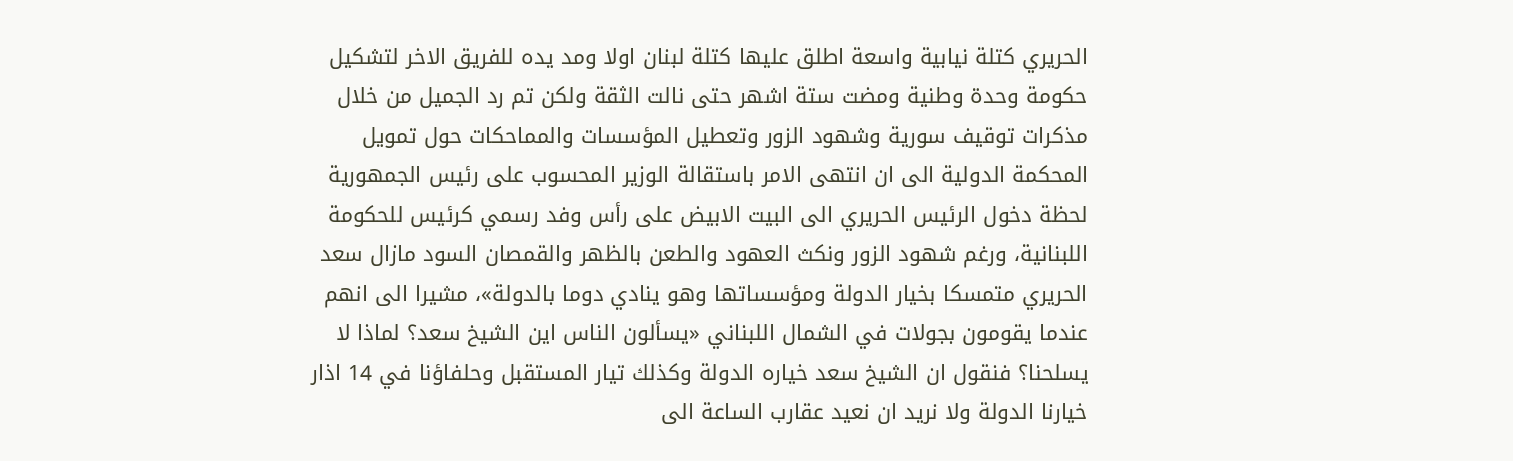الحريري كتلة نيابية واسعة اطلق عليها كتلة لبنان اولا ومد يده للفريق الاخر لتشكيل حكومة وحدة وطنية ومضت ستة اشهر حتى نالت الثقة ولكن تم رد الجميل من خلال مذكرات توقيف سورية وشهود الزور وتعطيل المؤسسات والمماحكات حول تمويل المحكمة الدولية الى ان انتهى الامر باستقالة الوزير المحسوب على رئيس الجمهورية لحظة دخول الرئيس الحريري الى البيت الابيض على رأس وفد رسمي كرئيس للحكومة اللبنانية، ورغم شهود الزور ونكث العهود والطعن بالظهر والقمصان السود مازال سعد الحريري متمسكا بخيار الدولة ومؤسساتها وهو ينادي دوما بالدولة»، مشيرا الى انهم عندما يقومون بجولات في الشمال اللبناني «يسألون الناس اين الشيخ سعد؟ لماذا لا يسلحنا؟ فنقول ان الشيخ سعد خياره الدولة وكذلك تيار المستقبل وحلفاؤنا في 14 اذار خيارنا الدولة ولا نريد ان نعيد عقارب الساعة الى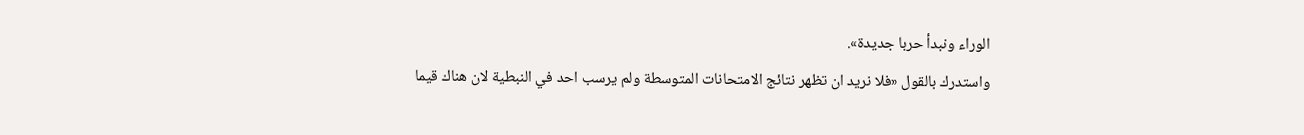الوراء ونبدأ حربا جديدة».
واستدرك بالقول «فلا نريد ان تظهر نتائج الامتحانات المتوسطة ولم يرسب احد في النبطية لان هناك قيما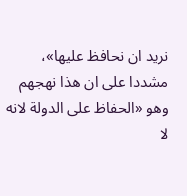نريد ان نحافظ عليها»، مشددا على ان هذا نهجهم وهو «الحفاظ على الدولة لانه لا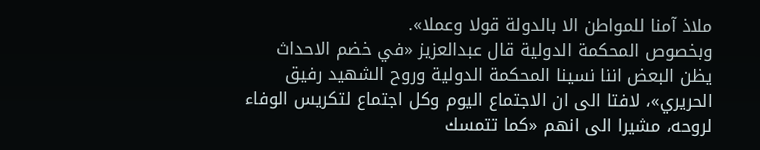ملاذ آمنا للمواطن الا بالدولة قولا وعملا».
وبخصوص المحكمة الدولية قال عبدالعزيز «في خضم الاحداث يظن البعض اننا نسينا المحكمة الدولية وروح الشهيد رفيق الحريري»، لافتا الى ان الاجتماع اليوم وكل اجتماع لتكريس الوفاء لروحه، مشيرا الى انهم «كما تتمسك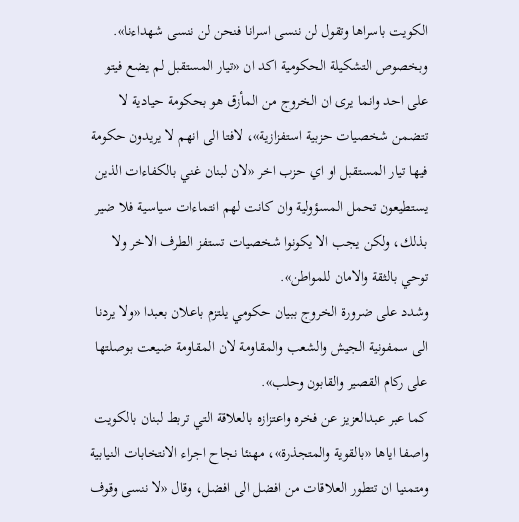الكويت باسراها وتقول لن ننسى اسرانا فنحن لن ننسى شهداءنا».
وبخصوص التشكيلة الحكومية اكد ان «تيار المستقبل لم يضع فيتو على احد وانما يرى ان الخروج من المأزق هو بحكومة حيادية لا تتضمن شخصيات حزبية استفزازية»، لافتا الى انهم لا يريدون حكومة فيها تيار المستقبل او اي حزب اخر «لان لبنان غني بالكفاءات الذين يستطيعون تحمل المسؤولية وان كانت لهم انتماءات سياسية فلا ضير بذلك، ولكن يجب الا يكونوا شخصيات تستفز الطرف الاخر ولا توحي بالثقة والامان للمواطن».
وشدد على ضرورة الخروج ببيان حكومي يلتزم باعلان بعبدا «ولا يردنا الى سمفونية الجيش والشعب والمقاومة لان المقاومة ضيعت بوصلتها على ركام القصير والقابون وحلب».
كما عبر عبدالعزيز عن فخره واعتزازه بالعلاقة التي تربط لبنان بالكويت واصفا اياها «بالقوية والمتجذرة»، مهنئا نجاح اجراء الانتخابات النيابية ومتمنيا ان تتطور العلاقات من افضل الى افضل، وقال «لا ننسى وقوف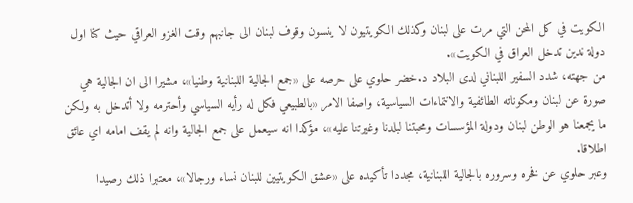الكويت في كل المحن التي مرت على لبنان وكذلك الكويتيون لا ينسون وقوف لبنان الى جانبهم وقت الغزو العراقي حيث كنا اول دولة ندين تدخل العراق في الكويت».
من جهته، شدد السفير اللبناني لدى البلاد د.خضر حلوي على حرصه على «جمع الجالية اللبنانية وطنيا»، مشيرا الى ان الجالية هي صورة عن لبنان ومكوناته الطائفية والانتماءات السياسية، واصفا الامر «بالطبيعي فكل له رأيه السياسي وأحترمه ولا أتدخل به ولكن ما يجمعنا هو الوطن لبنان ودولة المؤسسات ومحبتنا لبلدنا وغيرتنا عليه»، مؤكدا انه سيعمل على جمع الجالية وانه لم يقف امامه اي عائق اطلاقا.
وعبر حلوي عن فخره وسروره بالجالية اللبنانية، مجددا تأكيده على «عشق الكويتيين للبنان نساء ورجالا»، معتبرا ذلك رصيدا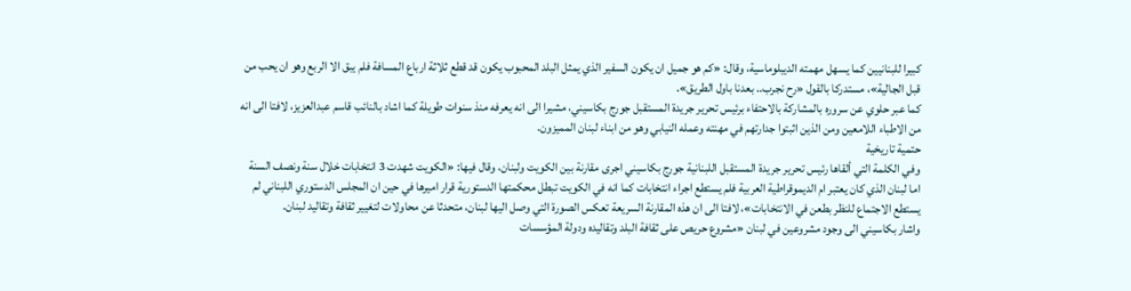كبيرا للبنانيين كما يسهل مهمته الديبلوماسية، وقال: «كم هو جميل ان يكون السفير الذي يمثل البلد المحبوب يكون قد قطع ثلاثة ارباع المسافة فلم يبق الا الربع وهو ان يحب من قبل الجالية»، مستدركا بالقول «رح نجرب.. بعدنا باول الطريق».
كما عبر حلوي عن سروره بالمشاركة بالاحتفاء برئيس تحرير جريدة المستقبل جورج بكاسيني، مشيرا الى انه يعرفه منذ سنوات طويلة كما اشاد بالنائب قاسم عبدالعزيز، لافتا الى انه من الاطباء اللامعين ومن الذين اثبتوا جدارتهم في مهنته وعمله النيابي وهو من ابناء لبنان المميزون.
حتمية تاريخية
وفي الكلمة التي ألقاها رئيس تحرير جريدة المستقبل اللبنانية جورج بكاسيني اجرى مقارنة بين الكويت ولبنان، وقال فيها: «الكويت شهدت 3 انتخابات خلال سنة ونصف السنة اما لبنان الذي كان يعتبر ام الديموقراطية العربية فلم يستطع اجراء انتخابات كما انه في الكويت تبطل محكمتها الدستورية قرار اميرها في حين ان المجلس الدستوري اللبناني لم يستطع الاجتماع للنظر بطعن في الانتخابات»، لافتا الى ان هذه المقارنة السريعة تعكس الصورة التي وصل اليها لبنان، متحدثا عن محاولات لتغيير ثقافة وتقاليد لبنان.
واشار بكاسيني الى وجود مشروعين في لبنان «مشروع حريص على ثقافة البلد وتقاليده ودولة المؤسسات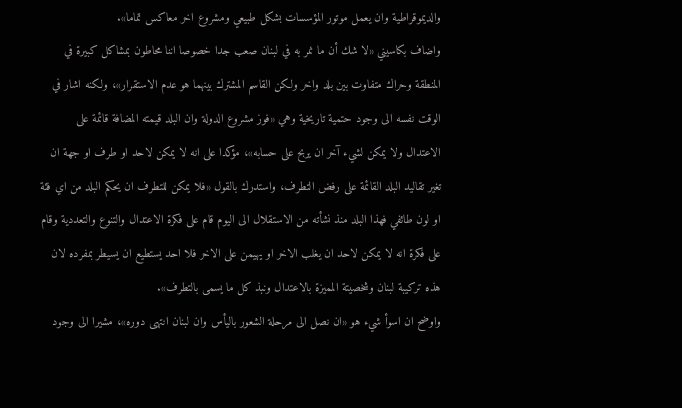والديموقراطية وان يعمل موتور المؤسسات بشكل طبيعي ومشروع اخر معاكس تماما».
واضاف بكاسيني «لا شك أن ما نمر به في لبنان صعب جدا خصوصا اننا محاطون بمشاكل كبيرة في المنطقة وحراك متفاوت بين بلد واخر ولكن القاسم المشترك بينهما هو عدم الاستقرار»، ولكنه اشار في الوقت نفسه الى وجود حتمية تاريخية وهي «فوز مشروع الدولة وان البلد قيمته المضافة قائمة على الاعتدال ولا يمكن لشيء آخر ان يربح على حسابه»، مؤكدا على انه لا يمكن لاحد او طرف او جهة ان تغير تقاليد البلد القائمة على رفض التطرف، واستدرك بالقول «فلا يمكن للتطرف ان يحكم البلد من اي فئة او لون طائفي فهذا البلد منذ نشأته من الاستقلال الى اليوم قام على فكرة الاعتدال والتنوع والتعددية وقام على فكرة انه لا يمكن لاحد ان يغلب الاخر او يهيمن على الاخر فلا احد يستطيع ان يسيطر بمفرده لان هذه تركيبة لبنان وشخصيتة المميزة بالاعتدال ونبذ كل ما يسمى بالتطرف».
واوضح ان اسوأ شيء هو «ان نصل الى مرحلة الشعور باليأس وان لبنان انتهى دوره»، مشيرا الى وجود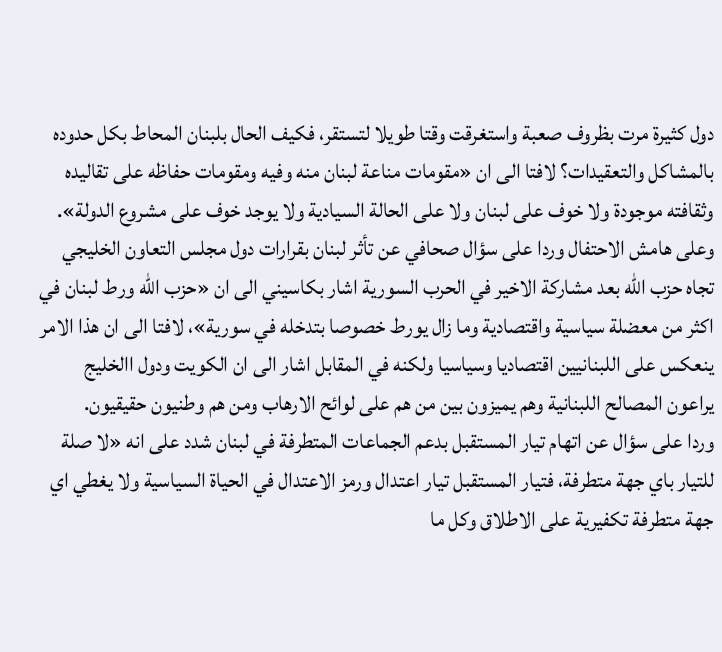دول كثيرة مرت بظروف صعبة واستغرقت وقتا طويلا لتستقر، فكيف الحال بلبنان المحاط بكل حدوده بالمشاكل والتعقيدات؟ لافتا الى ان «مقومات مناعة لبنان منه وفيه ومقومات حفاظه على تقاليده وثقافته موجودة ولا خوف على لبنان ولا على الحالة السيادية ولا يوجد خوف على مشروع الدولة».
وعلى هامش الاحتفال وردا على سؤال صحافي عن تأثر لبنان بقرارات دول مجلس التعاون الخليجي تجاه حزب الله بعد مشاركة الاخير في الحرب السورية اشار بكاسيني الى ان «حزب الله ورط لبنان في اكثر من معضلة سياسية واقتصادية وما زال يورط خصوصا بتدخله في سورية»، لافتا الى ان هذا الامر ينعكس على اللبنانيين اقتصاديا وسياسيا ولكنه في المقابل اشار الى ان الكويت ودول االخليج يراعون المصالح اللبنانية وهم يميزون بين من هم على لوائح الارهاب ومن هم وطنيون حقيقيون.
وردا على سؤال عن اتهام تيار المستقبل بدعم الجماعات المتطرفة في لبنان شدد على انه «لا صلة للتيار باي جهة متطرفة، فتيار المستقبل تيار اعتدال ورمز الاعتدال في الحياة السياسية ولا يغطي اي جهة متطرفة تكفيرية على الاطلاق وكل ما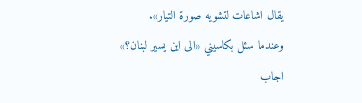يقال اشاعات لتشويه صورة التيار».
وعندما سئل بكاسيني «الى اين يسير لبنان؟» اجاب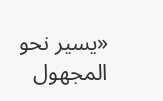«يسير نحو المجهول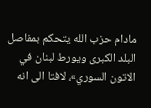مادام حزب الله يتحكم بمفاصل البلد الكبرى ويورط لبنان في الاتون السوري»، لافتا الى انه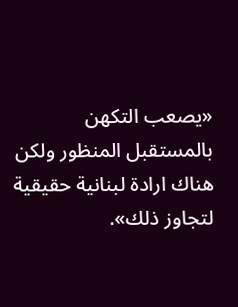«يصعب التكهن بالمستقبل المنظور ولكن هناك ارادة لبنانية حقيقية لتجاوز ذلك».